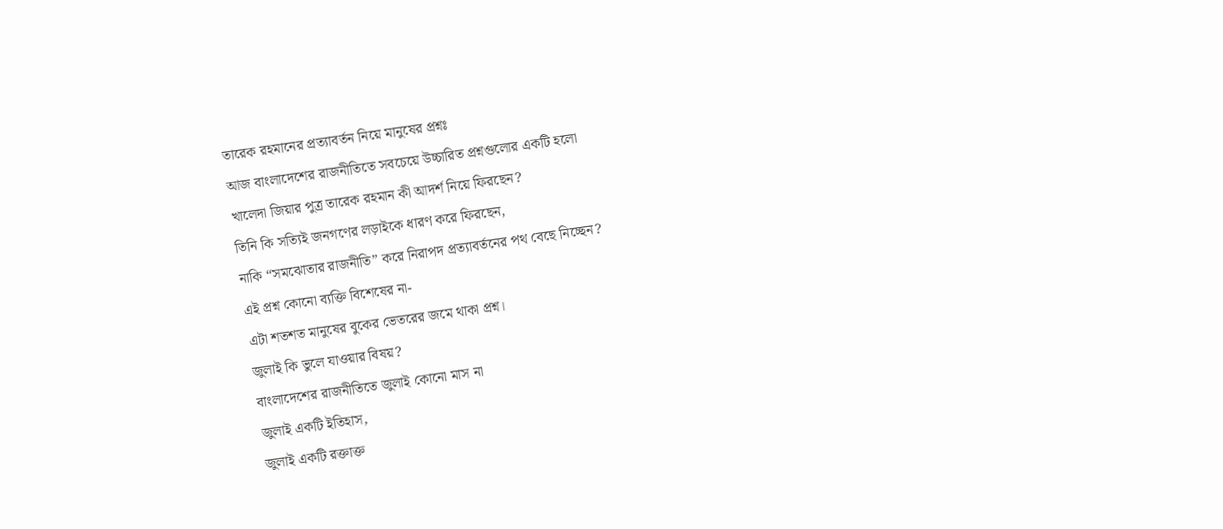তারেক রহমানের প্রত্যাবর্তন নিয়ে মানুষের প্রশ্নঃ
আজ বাংলাদেশের রাজনীতিতে সবচেয়ে উচ্চারিত প্রশ্নগুলোর একটি হলো
খালেদা জিয়ার পুত্র তারেক রহমান কী আদর্শ নিয়ে ফিরছেন?
তিনি কি সত্যিই জনগণের লড়াইকে ধারণ করে ফিরছেন,
নাকি “সমঝোতার রাজনীতি” করে নিরাপদ প্রত্যাবর্তনের পথ বেছে নিচ্ছেন?
এই প্রশ্ন কোনো ব্যক্তি বিশেষের না-
এটা শতশত মানুষের বুকের ভেতরের জমে থাকা প্রশ্ন।
জুলাই কি ভুলে যাওয়ার বিষয়?
বাংলাদেশের রাজনীতিতে জুলাই কোনো মাস না
জুলাই একটি ইতিহাস,
জুলাই একটি রক্তাক্ত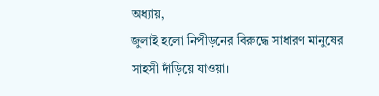অধ্যায়,
জুলাই হলো নিপীড়নের বিরুদ্ধে সাধারণ মানুষের সাহসী দাঁড়িয়ে যাওয়া।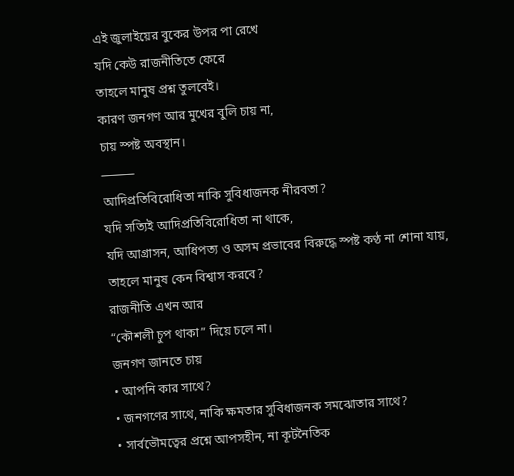এই জুলাইয়ের বুকের উপর পা রেখে
যদি কেউ রাজনীতিতে ফেরে
তাহলে মানুষ প্রশ্ন তুলবেই।
কারণ জনগণ আর মুখের বুলি চায় না,
চায় স্পষ্ট অবস্থান।
⸻
আদিপ্রতিবিরোধিতা নাকি সুবিধাজনক নীরবতা?
যদি সত্যিই আদিপ্রতিবিরোধিতা না থাকে,
যদি আগ্রাসন, আধিপত্য ও অসম প্রভাবের বিরুদ্ধে স্পষ্ট কণ্ঠ না শোনা যায়,
তাহলে মানুষ কেন বিশ্বাস করবে?
রাজনীতি এখন আর
“কৌশলী চুপ থাকা” দিয়ে চলে না।
জনগণ জানতে চায়
• আপনি কার সাথে?
• জনগণের সাথে, নাকি ক্ষমতার সুবিধাজনক সমঝোতার সাথে?
• সার্বভৌমত্বের প্রশ্নে আপসহীন, না কূটনৈতিক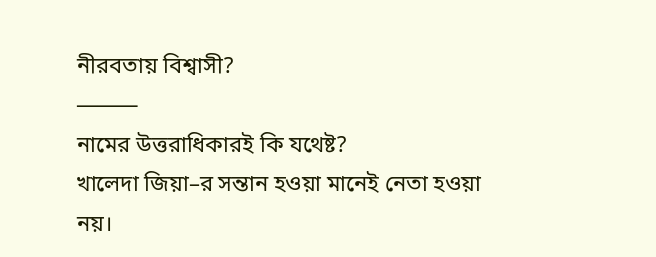নীরবতায় বিশ্বাসী?
⸻
নামের উত্তরাধিকারই কি যথেষ্ট?
খালেদা জিয়া–র সন্তান হওয়া মানেই নেতা হওয়া নয়।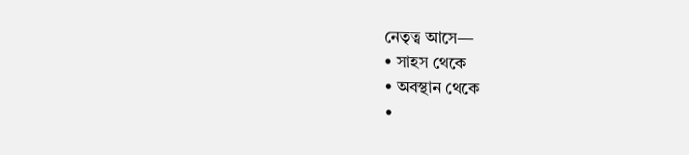নেতৃত্ব আসে—
• সাহস থেকে
• অবস্থান থেকে
•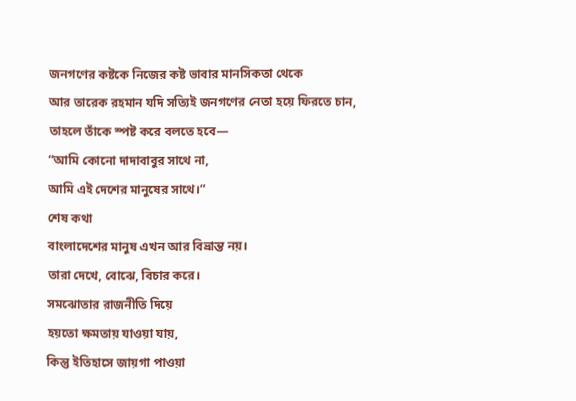জনগণের কষ্টকে নিজের কষ্ট ভাবার মানসিকতা থেকে
আর তারেক রহমান যদি সত্যিই জনগণের নেতা হয়ে ফিরতে চান,
তাহলে তাঁকে স্পষ্ট করে বলতে হবে—
“আমি কোনো দাদাবাবুর সাথে না,
আমি এই দেশের মানুষের সাথে।”
শেষ কথা
বাংলাদেশের মানুষ এখন আর বিভ্রান্ত নয়।
তারা দেখে, বোঝে, বিচার করে।
সমঝোতার রাজনীতি দিয়ে
হয়তো ক্ষমতায় যাওয়া যায়,
কিন্তু ইতিহাসে জায়গা পাওয়া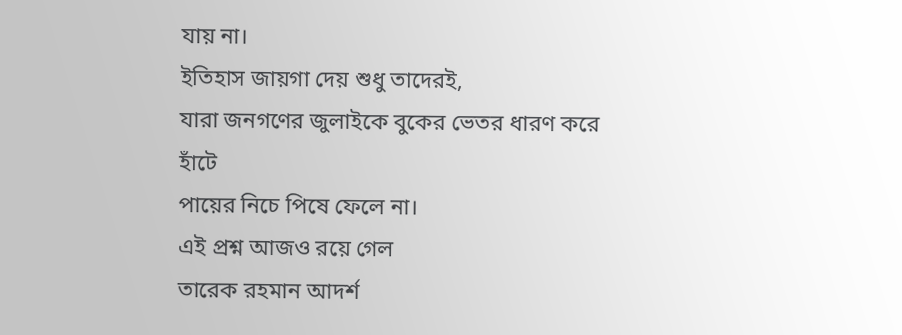যায় না।
ইতিহাস জায়গা দেয় শুধু তাদেরই,
যারা জনগণের জুলাইকে বুকের ভেতর ধারণ করে হাঁটে
পায়ের নিচে পিষে ফেলে না।
এই প্রশ্ন আজও রয়ে গেল
তারেক রহমান আদর্শ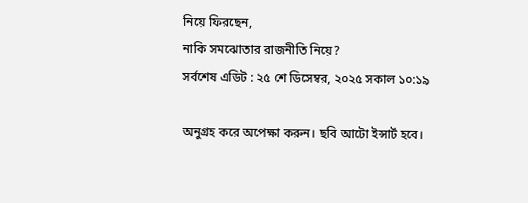নিয়ে ফিরছেন,
নাকি সমঝোতার রাজনীতি নিয়ে?
সর্বশেষ এডিট : ২৫ শে ডিসেম্বর, ২০২৫ সকাল ১০:১৯

অনুগ্রহ করে অপেক্ষা করুন। ছবি আটো ইন্সার্ট হবে।